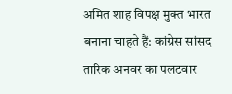अमित शाह विपक्ष मुक्त भारत बनाना चाहते हैं: कांग्रेस सांसद तारिक अनवर का पलटवार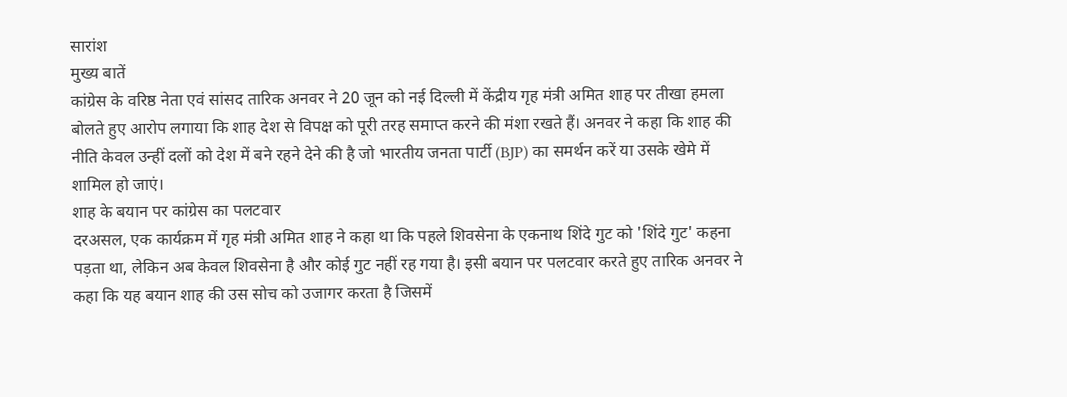सारांश
मुख्य बातें
कांग्रेस के वरिष्ठ नेता एवं सांसद तारिक अनवर ने 20 जून को नई दिल्ली में केंद्रीय गृह मंत्री अमित शाह पर तीखा हमला बोलते हुए आरोप लगाया कि शाह देश से विपक्ष को पूरी तरह समाप्त करने की मंशा रखते हैं। अनवर ने कहा कि शाह की नीति केवल उन्हीं दलों को देश में बने रहने देने की है जो भारतीय जनता पार्टी (BJP) का समर्थन करें या उसके खेमे में शामिल हो जाएं।
शाह के बयान पर कांग्रेस का पलटवार
दरअसल, एक कार्यक्रम में गृह मंत्री अमित शाह ने कहा था कि पहले शिवसेना के एकनाथ शिंदे गुट को 'शिंदे गुट' कहना पड़ता था, लेकिन अब केवल शिवसेना है और कोई गुट नहीं रह गया है। इसी बयान पर पलटवार करते हुए तारिक अनवर ने कहा कि यह बयान शाह की उस सोच को उजागर करता है जिसमें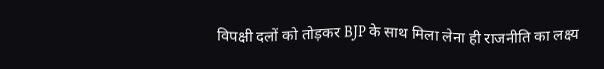विपक्षी दलों को तोड़कर BJP के साथ मिला लेना ही राजनीति का लक्ष्य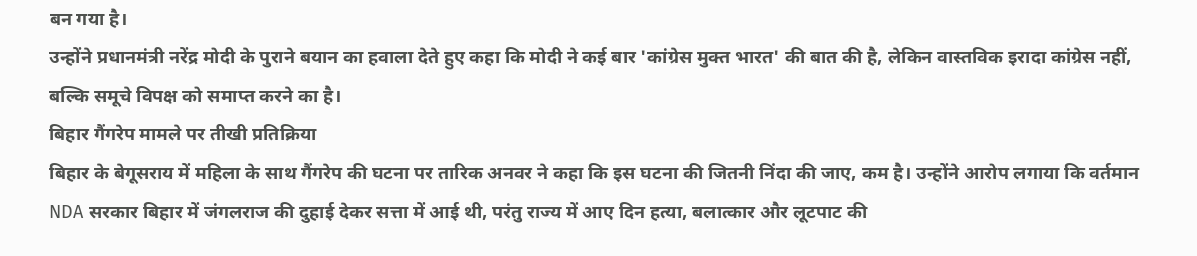बन गया है।
उन्होंने प्रधानमंत्री नरेंद्र मोदी के पुराने बयान का हवाला देते हुए कहा कि मोदी ने कई बार 'कांग्रेस मुक्त भारत' की बात की है, लेकिन वास्तविक इरादा कांग्रेस नहीं, बल्कि समूचे विपक्ष को समाप्त करने का है।
बिहार गैंगरेप मामले पर तीखी प्रतिक्रिया
बिहार के बेगूसराय में महिला के साथ गैंगरेप की घटना पर तारिक अनवर ने कहा कि इस घटना की जितनी निंदा की जाए, कम है। उन्होंने आरोप लगाया कि वर्तमान NDA सरकार बिहार में जंगलराज की दुहाई देकर सत्ता में आई थी, परंतु राज्य में आए दिन हत्या, बलात्कार और लूटपाट की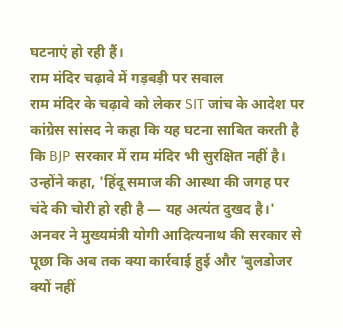घटनाएं हो रही हैं।
राम मंदिर चढ़ावे में गड़बड़ी पर सवाल
राम मंदिर के चढ़ावे को लेकर SIT जांच के आदेश पर कांग्रेस सांसद ने कहा कि यह घटना साबित करती है कि BJP सरकार में राम मंदिर भी सुरक्षित नहीं है। उन्होंने कहा, 'हिंदू समाज की आस्था की जगह पर चंदे की चोरी हो रही है — यह अत्यंत दुखद है।' अनवर ने मुख्यमंत्री योगी आदित्यनाथ की सरकार से पूछा कि अब तक क्या कार्रवाई हुई और 'बुलडोजर क्यों नहीं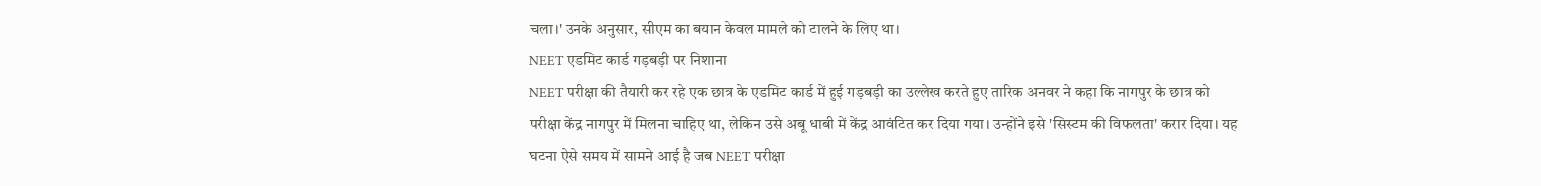चला।' उनके अनुसार, सीएम का बयान केवल मामले को टालने के लिए था।
NEET एडमिट कार्ड गड़बड़ी पर निशाना
NEET परीक्षा की तैयारी कर रहे एक छात्र के एडमिट कार्ड में हुई गड़बड़ी का उल्लेख करते हुए तारिक अनवर ने कहा कि नागपुर के छात्र को परीक्षा केंद्र नागपुर में मिलना चाहिए था, लेकिन उसे अबू धाबी में केंद्र आवंटित कर दिया गया। उन्होंने इसे 'सिस्टम की विफलता' करार दिया। यह घटना ऐसे समय में सामने आई है जब NEET परीक्षा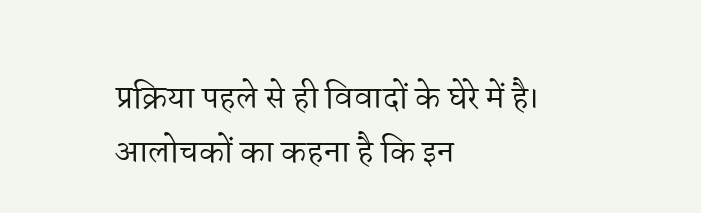प्रक्रिया पहले से ही विवादों के घेरे में है।
आलोचकों का कहना है कि इन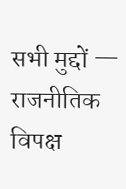सभी मुद्दों — राजनीतिक विपक्ष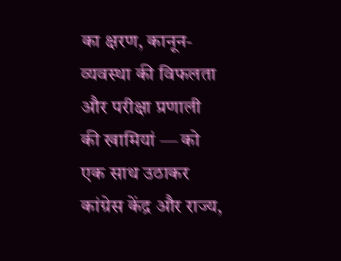का क्षरण, कानून-व्यवस्था की विफलता और परीक्षा प्रणाली की खामियां — को एक साथ उठाकर कांग्रेस केंद्र और राज्य,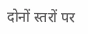दोनों स्तरों पर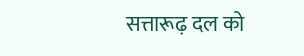सत्तारूढ़ दल को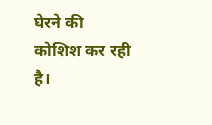घेरने की कोशिश कर रही है।